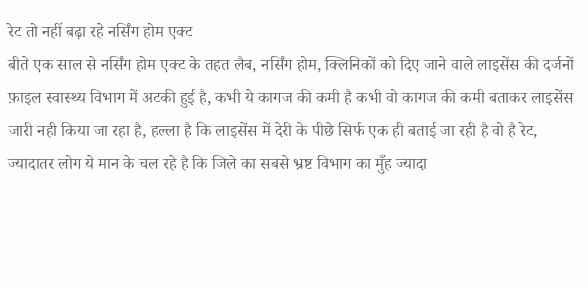रेट तो नहीं बढ़ा रहे नर्सिंग होम एक्ट
बीते एक साल से नर्सिंग होम एक्ट के तहत लैब, नर्सिंग होम, क्लिनिकों को दिए जाने वाले लाइसेंस की दर्जनों फ़ाइल स्वास्थ्य विभाग में अटकी हुई है, कभी ये कागज की कमी है कभी वो कागज की कमी बताकर लाइसेंस जारी नही किया जा रहा है, हल्ला है कि लाइसेंस में देरी के पीछे सिर्फ एक ही बताई जा रही है वो है रेट, ज्यादातर लोग ये मान के चल रहे है कि जिले का सबसे भ्रष्ट विभाग का मुँह ज्यादा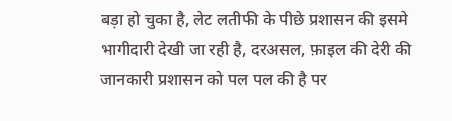बड़ा हो चुका है, लेट लतीफी के पीछे प्रशासन की इसमे भागीदारी देखी जा रही है, दरअसल, फ़ाइल की देरी की जानकारी प्रशासन को पल पल की है पर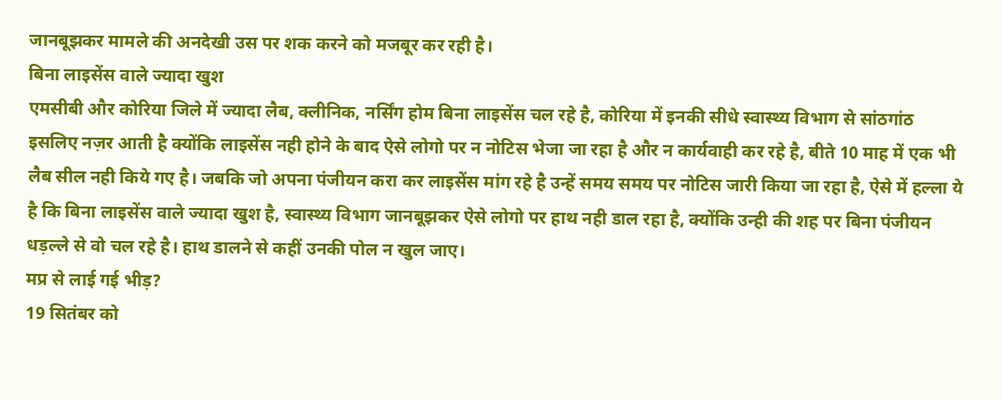जानबूझकर मामले की अनदेखी उस पर शक करने को मजबूर कर रही है।
बिना लाइसेंस वाले ज्यादा खुश
एमसीबी और कोरिया जिले में ज्यादा लैब, क्लीनिक, नर्सिंग होम बिना लाइसेंस चल रहे है, कोरिया में इनकी सीधे स्वास्थ्य विभाग से सांठगांठ इसलिए नज़र आती है क्योंकि लाइसेंस नही होने के बाद ऐसे लोगो पर न नोटिस भेजा जा रहा है और न कार्यवाही कर रहे है, बीते 10 माह में एक भी लैब सील नही किये गए है। जबकि जो अपना पंजीयन करा कर लाइसेंस मांग रहे है उन्हें समय समय पर नोटिस जारी किया जा रहा है, ऐसे में हल्ला ये है कि बिना लाइसेंस वाले ज्यादा खुश है, स्वास्थ्य विभाग जानबूझकर ऐसे लोगो पर हाथ नही डाल रहा है, क्योंकि उन्ही की शह पर बिना पंजीयन धड़ल्ले से वो चल रहे है। हाथ डालने से कहीं उनकी पोल न खुल जाए।
मप्र से लाई गई भीड़?
19 सितंबर को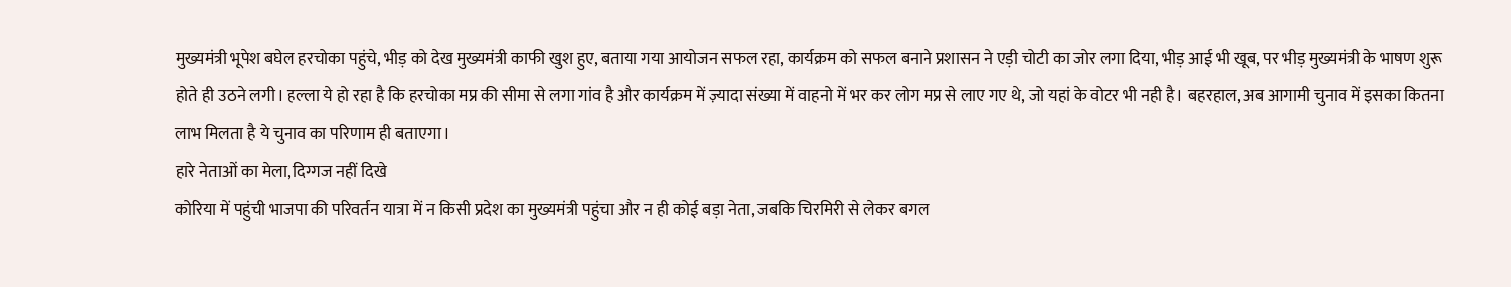मुख्यमंत्री भूपेश बघेल हरचोका पहुंचे, भीड़ को देख मुख्यमंत्री काफी खुश हुए, बताया गया आयोजन सफल रहा, कार्यक्रम को सफल बनाने प्रशासन ने एड़ी चोटी का जोर लगा दिया, भीड़ आई भी खूब, पर भीड़ मुख्यमंत्री के भाषण शुरू होते ही उठने लगी। हल्ला ये हो रहा है कि हरचोका मप्र की सीमा से लगा गांव है और कार्यक्रम में ज़्यादा संख्या में वाहनो में भर कर लोग मप्र से लाए गए थे, जो यहां के वोटर भी नही है। बहरहाल, अब आगामी चुनाव में इसका कितना लाभ मिलता है ये चुनाव का परिणाम ही बताएगा।
हारे नेताओं का मेला, दिग्गज नहीं दिखे
कोरिया में पहुंची भाजपा की परिवर्तन यात्रा में न किसी प्रदेश का मुख्यमंत्री पहुंचा और न ही कोई बड़ा नेता, जबकि चिरमिरी से लेकर बगल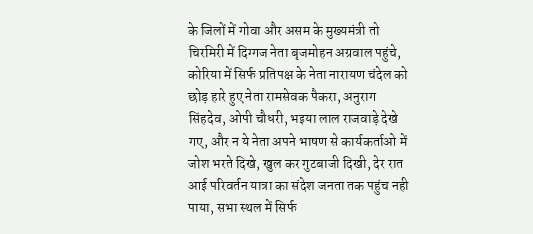के जिलों में गोवा और असम के मुख्यमंत्री तो चिरमिरी में दिग्गज नेता बृजमोहन अग्रवाल पहुंचे, कोरिया में सिर्फ प्रतिपक्ष के नेता नारायण चंदेल को छोड़ हारे हुए नेता रामसेवक पैकरा, अनुराग सिंहदेव, ओपी चौधरी, भइया लाल राजवाड़े देखे गए, और न ये नेता अपने भाषण से कार्यकर्ताओ में जोश भरते दिखे, खुल कर गुटबाजी दिखी, देर रात आई परिवर्तन यात्रा का संदेश जनता तक पहुंच नही पाया, सभा स्थल में सिर्फ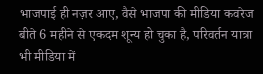भाजपाई ही नज़र आए, वैसे भाजपा की मीडिया कवरेज बीते 6 महीने से एकदम शून्य हो चुका है, परिवर्तन यात्रा भी मीडिया में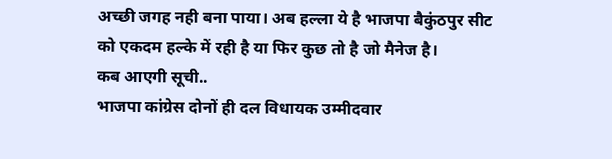अच्छी जगह नही बना पाया। अब हल्ला ये है भाजपा बैकुंठपुर सीट को एकदम हल्के में रही है या फिर कुछ तो है जो मैनेज है।
कब आएगी सूची..
भाजपा कांग्रेस दोनों ही दल विधायक उम्मीदवार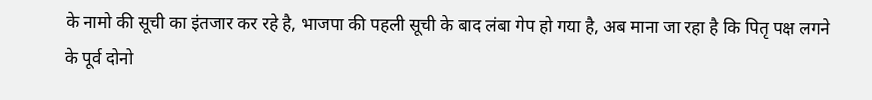के नामो की सूची का इंतजार कर रहे है, भाजपा की पहली सूची के बाद लंबा गेप हो गया है, अब माना जा रहा है कि पितृ पक्ष लगने के पूर्व दोनो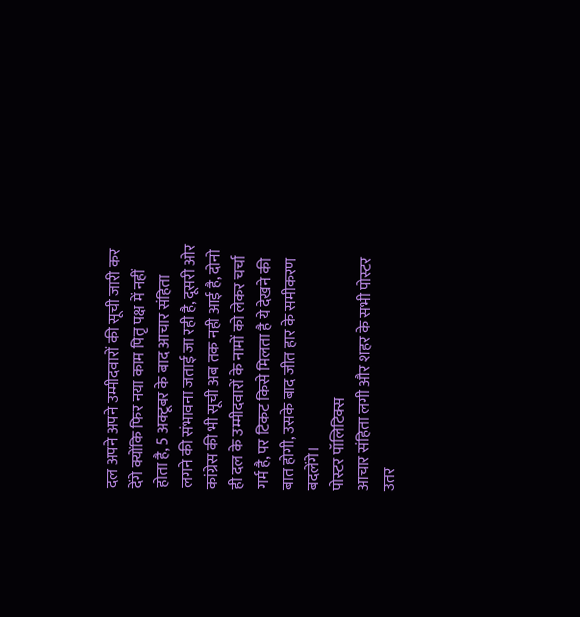दल अपने अपने उम्मीदवारों की सूची जारी कर देंगे क्योंकि फिर नया काम पितृ पक्ष में नहीं होता है, 5 अक्टूबर के बाद आचार संहिता लगने की संभावना जताई जा रही है, दूसरी ओर कांग्रेस की भी सूची अब तक नही आई है, दोनो ही दल के उम्मीदवारों के नामों को लेकर चर्चा गर्म है, पर टिकट किसे मिलता है ये देखने की बात होगी, उसके बाद जीत हार के समीकरण बदलेंगे।
पोस्टर पॉलिटिक्स
आचार संहिता लगी और शहर के सभी पोस्टर उतर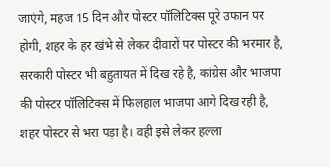जाएंगे, महज 15 दिन और पोस्टर पॉलिटिक्स पूरे उफान पर होगी, शहर के हर खंभे से लेकर दीवारों पर पोस्टर की भरमार है, सरकारी पोस्टर भी बहुतायत में दिख रहे है, कांग्रेस और भाजपा की पोस्टर पॉलिटिक्स में फिलहाल भाजपा आगे दिख रही है, शहर पोस्टर से भरा पड़ा है। वही इसे लेकर हल्ला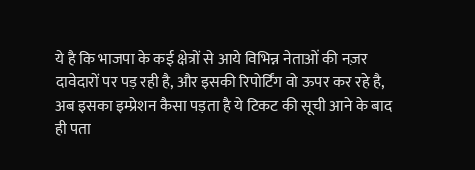ये है कि भाजपा के कई क्षेत्रों से आये विभिन्न नेताओं की नज़र दावेदारों पर पड़ रही है, और इसकी रिपोर्टिंग वो ऊपर कर रहे है, अब इसका इम्प्रेशन कैसा पड़ता है ये टिकट की सूची आने के बाद ही पता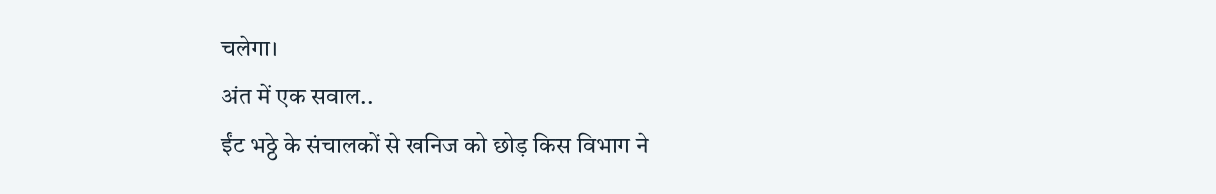चलेगा।
अंत में एक सवाल..
ईंट भठ्ठे के संचालकों से खनिज को छोड़ किस विभाग ने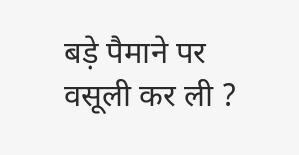बड़े पैमाने पर वसूली कर ली ?